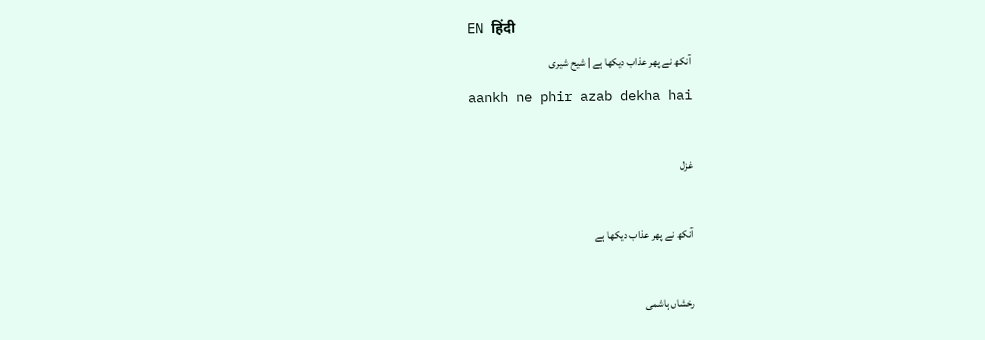EN हिंदी
آنکھ نے پھر عذاب دیکھا ہے | شیح شیری
aankh ne phir azab dekha hai

غزل

آنکھ نے پھر عذاب دیکھا ہے

رخشاں ہاشمی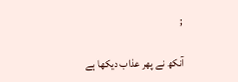;

آنکھ نے پھر عذاب دیکھا ہے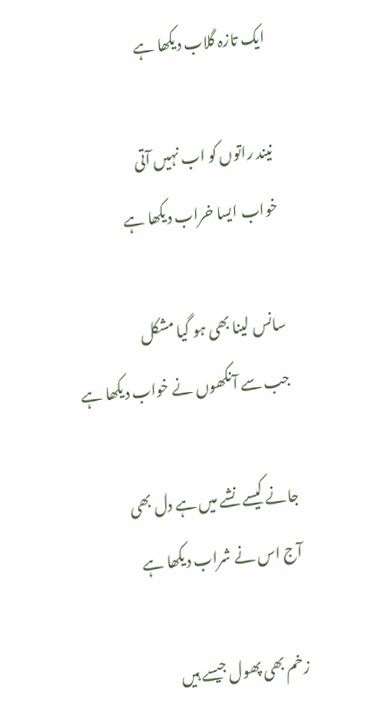ایک تازہ گلاب دیکھا ہے

نیند راتوں کو اب نہیں آتی
خواب ایسا خراب دیکھا ہے

سانس لینا بھی ہو گیا مشکل
جب سے آنکھوں نے خواب دیکھا ہے

جانے کیسے نشے میں ہے دل بھی
آج اس نے شراب دیکھا ہے

زخم بھی پھول جیسے ہیں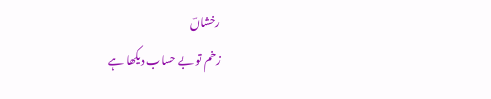رخشاںؔ
زخم تو بے حساب دیکھا ہے